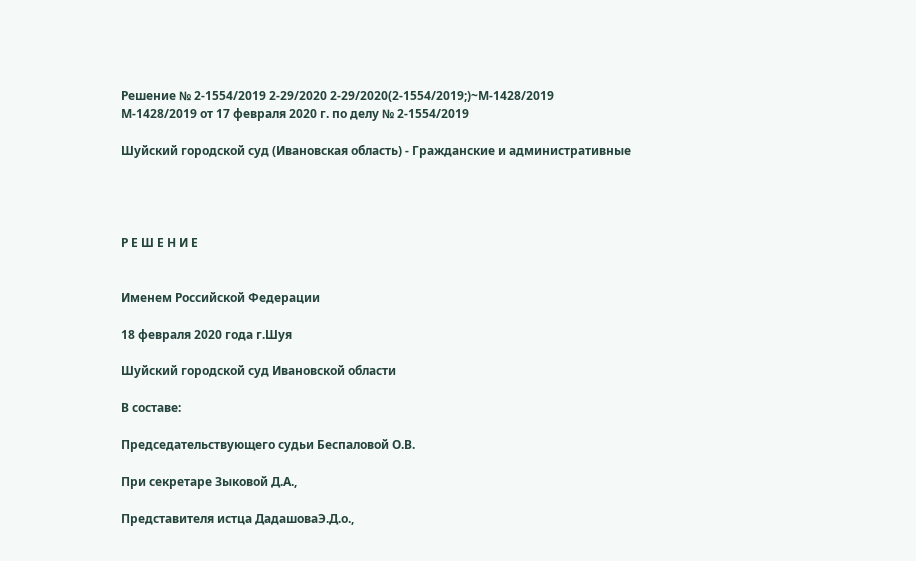Решение № 2-1554/2019 2-29/2020 2-29/2020(2-1554/2019;)~М-1428/2019 М-1428/2019 от 17 февраля 2020 г. по делу № 2-1554/2019

Шуйский городской суд (Ивановская область) - Гражданские и административные




Р Е Ш Е Н И Е


Именем Российской Федерации

18 февраля 2020 года г.Шуя

Шуйский городской суд Ивановской области

В составе:

Председательствующего судьи Беспаловой О.В.

При секретаре Зыковой Д.А.,

Представителя истца ДадашоваЭ.Д.о.,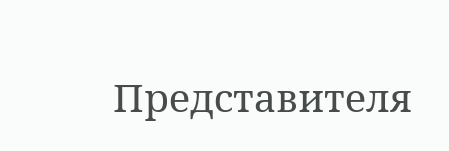Представителя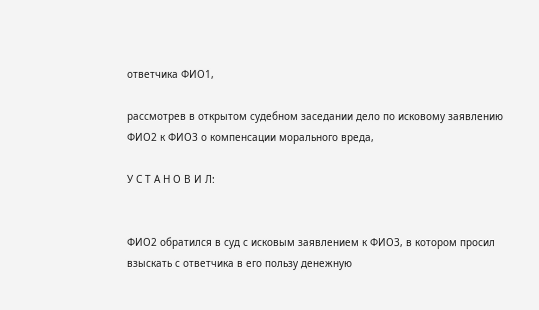ответчика ФИО1,

рассмотрев в открытом судебном заседании дело по исковому заявлению ФИО2 к ФИО3 о компенсации морального вреда,

У С Т А Н О В И Л:


ФИО2 обратился в суд с исковым заявлением к ФИО3, в котором просил взыскать с ответчика в его пользу денежную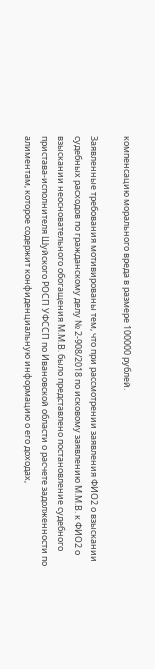компенсацию морального вреда в размере 100000 рублей.

Заявленные требования мотивированы тем, что при рассмотрении заявления ФИО2 о взыскании судебных расходов по гражданскому делу № 2-908/2018 по исковому заявлению М.М.В. к ФИО2 о взыскании неосновательного обогащения М.М.В. было представлено постановление судебного пристава-исполнителя Шуйского РОСП УФССП по Ивановской области о расчете задолженности по алиментам, которое содержит конфиденциальную информацию о его доходах,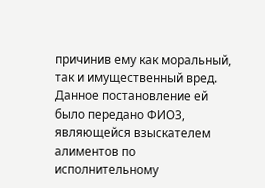причинив ему как моральный, так и имущественный вред. Данное постановление ей было передано ФИО3, являющейся взыскателем алиментов по исполнительному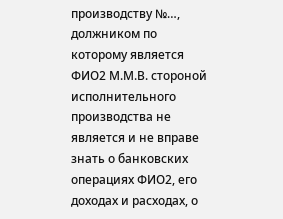производству №…, должником по которому является ФИО2 М.М.В. стороной исполнительного производства не является и не вправе знать о банковских операциях ФИО2, его доходах и расходах, о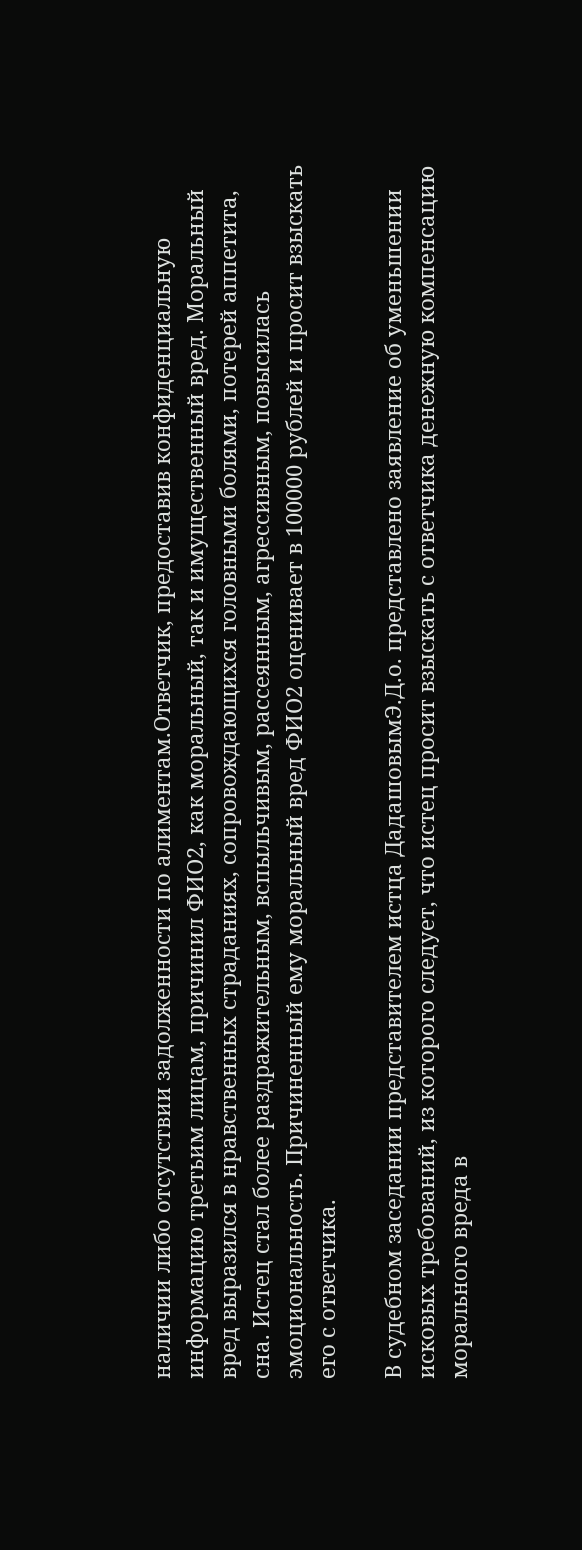наличии либо отсутствии задолженности по алиментам.Ответчик, предоставив конфиденциальную информацию третьим лицам, причинил ФИО2, как моральный, так и имущественный вред. Моральный вред выразился в нравственных страданиях, сопровождающихся головными болями, потерей аппетита, сна. Истец стал более раздражительным, вспыльчивым, рассеянным, агрессивным, повысилась эмоциональность. Причиненный ему моральный вред ФИО2 оценивает в 100000 рублей и просит взыскать его с ответчика.

В судебном заседании представителем истца ДадашовымЭ.Д.о. представлено заявление об уменьшении исковых требований, из которого следует, что истец просит взыскать с ответчика денежную компенсацию морального вреда в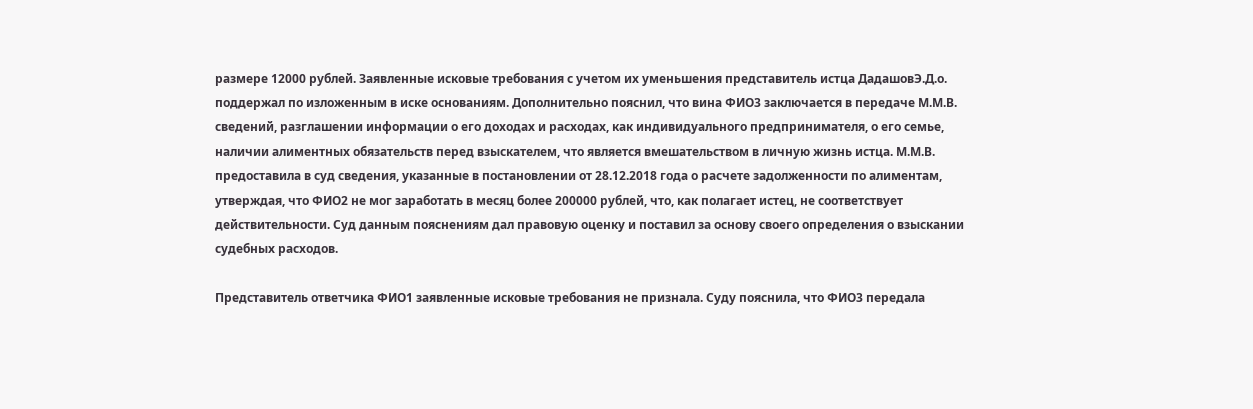размере 12000 рублей. Заявленные исковые требования с учетом их уменьшения представитель истца ДадашовЭ.Д.о. поддержал по изложенным в иске основаниям. Дополнительно пояснил, что вина ФИО3 заключается в передаче М.М.В. сведений, разглашении информации о его доходах и расходах, как индивидуального предпринимателя, о его семье, наличии алиментных обязательств перед взыскателем, что является вмешательством в личную жизнь истца. М.М.В. предоставила в суд сведения, указанные в постановлении от 28.12.2018 года о расчете задолженности по алиментам, утверждая, что ФИО2 не мог заработать в месяц более 200000 рублей, что, как полагает истец, не соответствует действительности. Суд данным пояснениям дал правовую оценку и поставил за основу своего определения о взыскании судебных расходов.

Представитель ответчика ФИО1 заявленные исковые требования не признала. Суду пояснила, что ФИО3 передала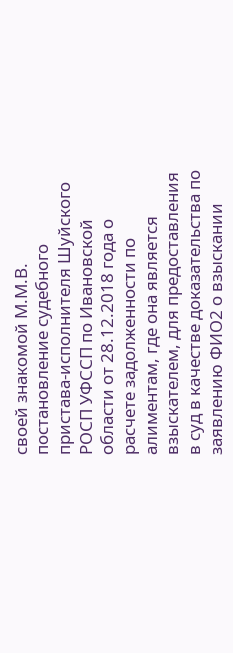своей знакомой М.М.В. постановление судебного пристава-исполнителя Шуйского РОСП УФССП по Ивановской области от 28.12.2018 года о расчете задолженности по алиментам, где она является взыскателем, для предоставления в суд в качестве доказательства по заявлению ФИО2 о взыскании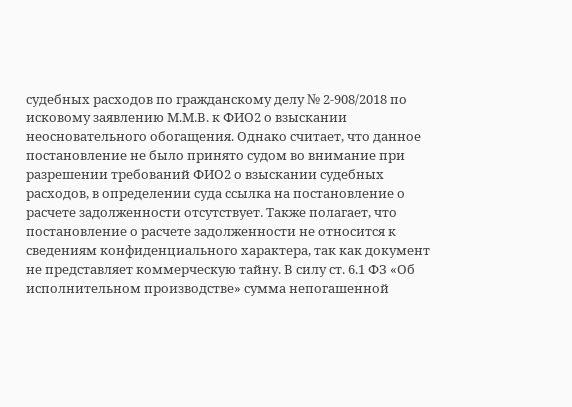судебных расходов по гражданскому делу № 2-908/2018 по исковому заявлению М.М.В. к ФИО2 о взыскании неосновательного обогащения. Однако считает, что данное постановление не было принято судом во внимание при разрешении требований ФИО2 о взыскании судебных расходов, в определении суда ссылка на постановление о расчете задолженности отсутствует. Также полагает, что постановление о расчете задолженности не относится к сведениям конфиденциального характера, так как документ не представляет коммерческую тайну. В силу ст. 6.1 ФЗ «Об исполнительном производстве» сумма непогашенной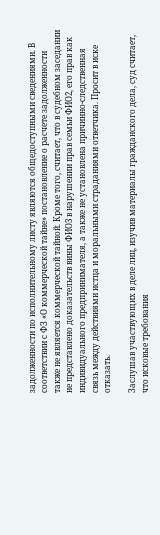задолженности по исполнительному листу являются общедоступными сведениями. В соответствии с ФЗ «О коммерческой тайне» постановление о расчете задолженности также не является коммерческой тайной. Кроме того, считает, что в судебном заседании не представлено доказательств вины ФИО3 в нарушении прав семьи ФИО2, его прав как индивидуального предпринимателя, а также не установлена причинно-следственная связь между действиями истца и моральными страданиями ответчика. Просит в иске отказать.

Заслушав участвующих в деле лиц, изучив материалы гражданского дела, суд считает, что исковые требования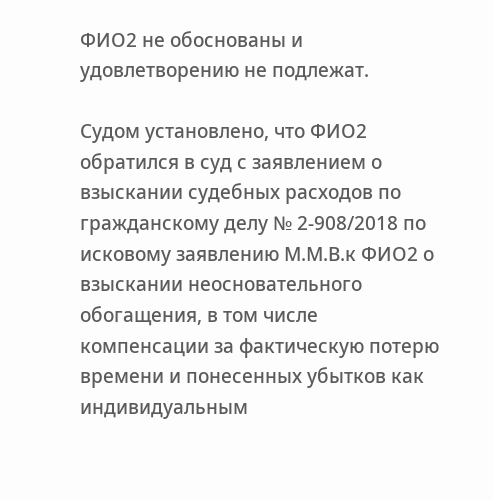ФИО2 не обоснованы и удовлетворению не подлежат.

Судом установлено, что ФИО2 обратился в суд с заявлением о взыскании судебных расходов по гражданскому делу № 2-908/2018 по исковому заявлению М.М.В.к ФИО2 о взыскании неосновательного обогащения, в том числе компенсации за фактическую потерю времени и понесенных убытков как индивидуальным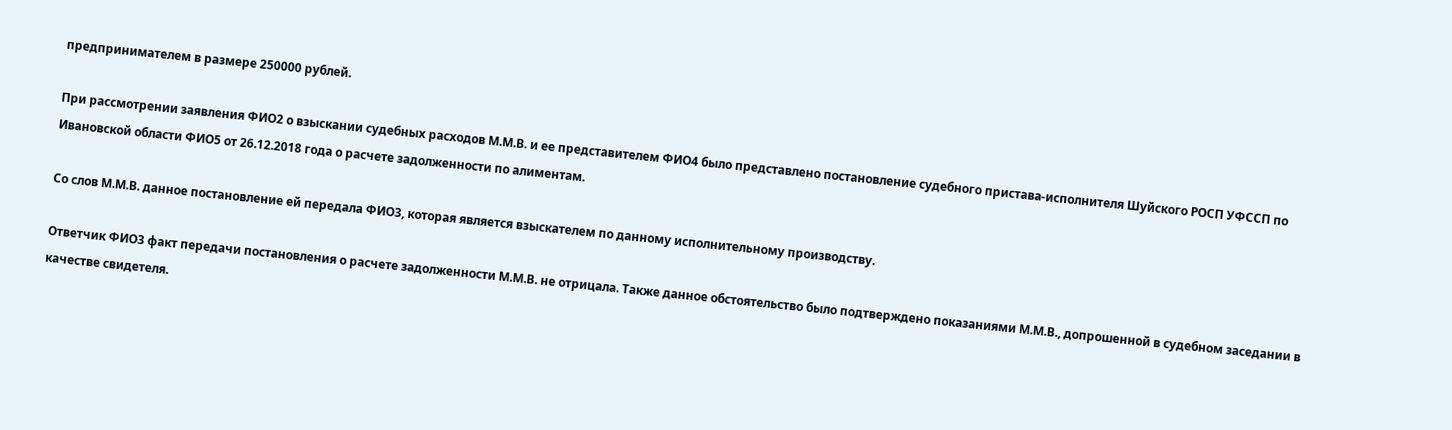предпринимателем в размере 250000 рублей.

При рассмотрении заявления ФИО2 о взыскании судебных расходов М.М.В. и ее представителем ФИО4 было представлено постановление судебного пристава-исполнителя Шуйского РОСП УФССП по Ивановской области ФИО5 от 26.12.2018 года о расчете задолженности по алиментам.

Со слов М.М.В. данное постановление ей передала ФИО3, которая является взыскателем по данному исполнительному производству.

Ответчик ФИО3 факт передачи постановления о расчете задолженности М.М.В. не отрицала. Также данное обстоятельство было подтверждено показаниями М.М.В., допрошенной в судебном заседании в качестве свидетеля.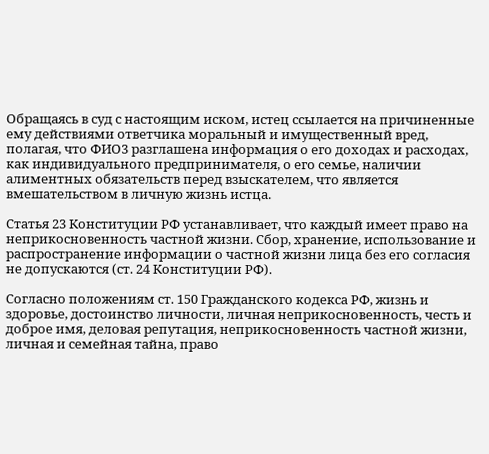Обращаясь в суд с настоящим иском, истец ссылается на причиненные ему действиями ответчика моральный и имущественный вред, полагая, что ФИО3 разглашена информация о его доходах и расходах, как индивидуального предпринимателя, о его семье, наличии алиментных обязательств перед взыскателем, что является вмешательством в личную жизнь истца.

Статья 23 Конституции РФ устанавливает, что каждый имеет право на неприкосновенность частной жизни. Сбор, хранение, использование и распространение информации о частной жизни лица без его согласия не допускаются (ст. 24 Конституции РФ).

Согласно положениям ст. 150 Гражданского кодекса РФ, жизнь и здоровье, достоинство личности, личная неприкосновенность, честь и доброе имя, деловая репутация, неприкосновенность частной жизни, личная и семейная тайна, право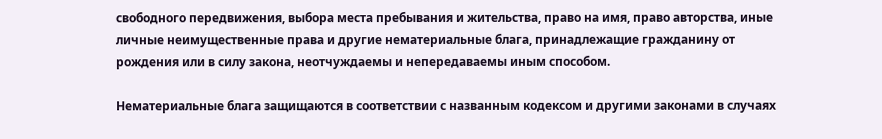свободного передвижения, выбора места пребывания и жительства, право на имя, право авторства, иные личные неимущественные права и другие нематериальные блага, принадлежащие гражданину от рождения или в силу закона, неотчуждаемы и непередаваемы иным способом.

Нематериальные блага защищаются в соответствии с названным кодексом и другими законами в случаях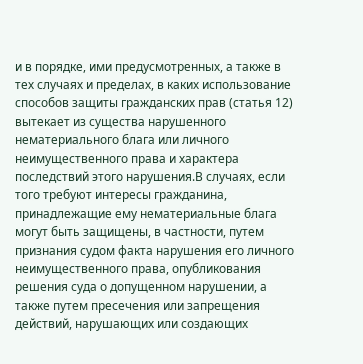и в порядке, ими предусмотренных, а также в тех случаях и пределах, в каких использование способов защиты гражданских прав (статья 12) вытекает из существа нарушенного нематериального блага или личного неимущественного права и характера последствий этого нарушения.В случаях, если того требуют интересы гражданина, принадлежащие ему нематериальные блага могут быть защищены, в частности, путем признания судом факта нарушения его личного неимущественного права, опубликования решения суда о допущенном нарушении, а также путем пресечения или запрещения действий, нарушающих или создающих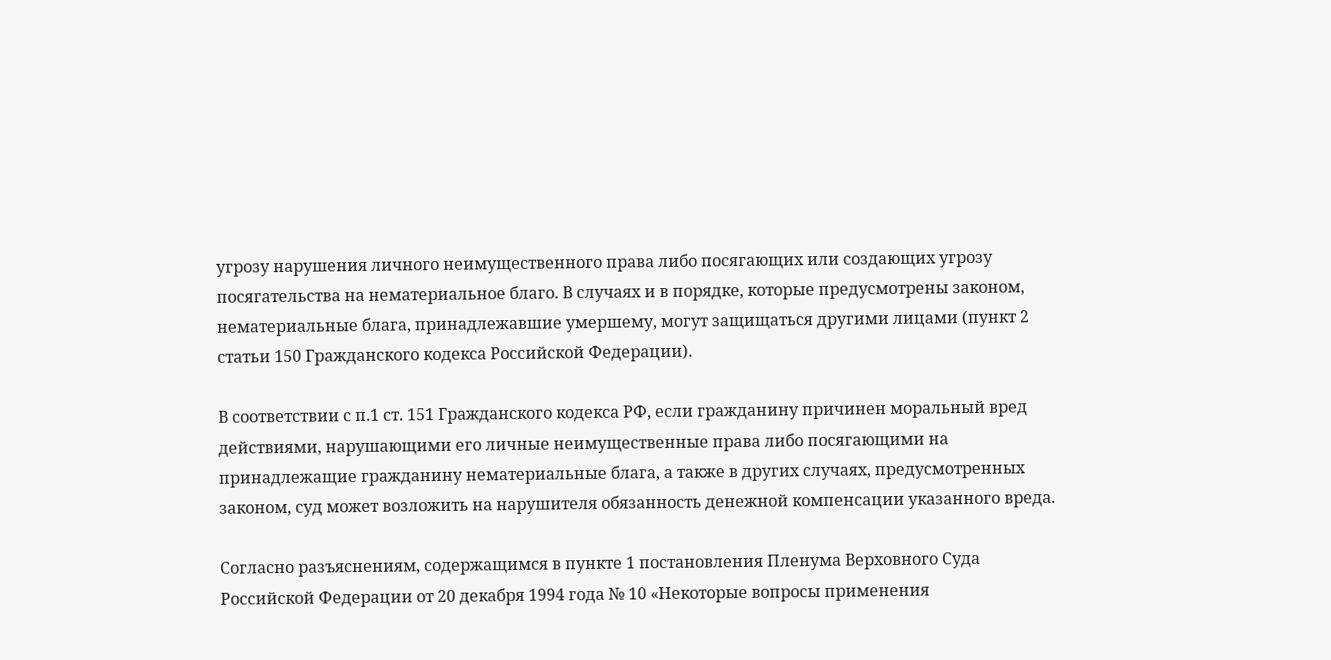угрозу нарушения личного неимущественного права либо посягающих или создающих угрозу посягательства на нематериальное благо. В случаях и в порядке, которые предусмотрены законом, нематериальные блага, принадлежавшие умершему, могут защищаться другими лицами (пункт 2 статьи 150 Гражданского кодекса Российской Федерации).

В соответствии с п.1 ст. 151 Гражданского кодекса РФ, если гражданину причинен моральный вред действиями, нарушающими его личные неимущественные права либо посягающими на принадлежащие гражданину нематериальные блага, а также в других случаях, предусмотренных законом, суд может возложить на нарушителя обязанность денежной компенсации указанного вреда.

Согласно разъяснениям, содержащимся в пункте 1 постановления Пленума Верховного Суда Российской Федерации от 20 декабря 1994 года № 10 «Некоторые вопросы применения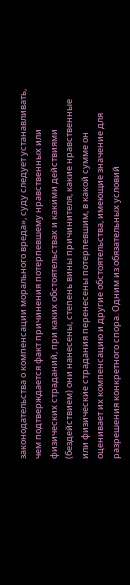законодательства о компенсации морального вреда», суду следует устанавливать, чем подтверждается факт причинения потерпевшему нравственных или физических страданий, при каких обстоятельствах и какими действиями (бездействием) они нанесены, степень вины причинителя, какие нравственные или физические страдания перенесены потерпевшим, в какой сумме он оценивает их компенсацию и другие обстоятельства, имеющие значение для разрешения конкретного спора. Одним из обязательных условий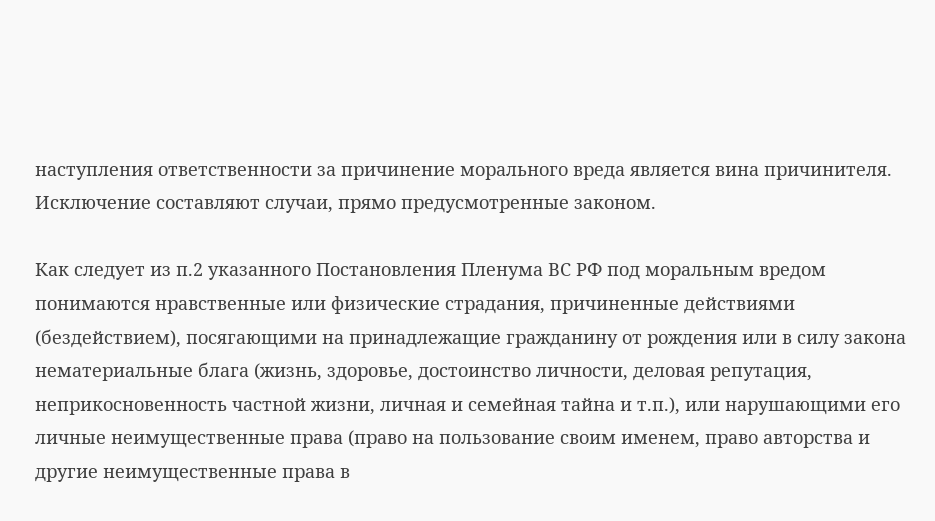наступления ответственности за причинение морального вреда является вина причинителя. Исключение составляют случаи, прямо предусмотренные законом.

Как следует из п.2 указанного Постановления Пленума ВС РФ под моральным вредом понимаются нравственные или физические страдания, причиненные действиями (бездействием), посягающими на принадлежащие гражданину от рождения или в силу закона нематериальные блага (жизнь, здоровье, достоинство личности, деловая репутация, неприкосновенность частной жизни, личная и семейная тайна и т.п.), или нарушающими его личные неимущественные права (право на пользование своим именем, право авторства и другие неимущественные права в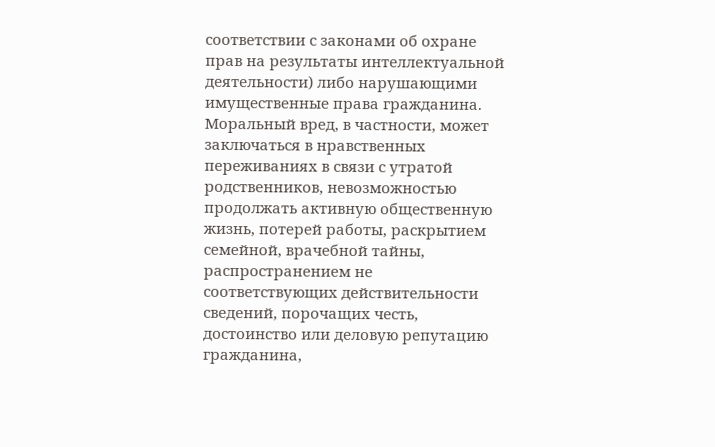соответствии с законами об охране прав на результаты интеллектуальной деятельности) либо нарушающими имущественные права гражданина. Моральный вред, в частности, может заключаться в нравственных переживаниях в связи с утратой родственников, невозможностью продолжать активную общественную жизнь, потерей работы, раскрытием семейной, врачебной тайны, распространением не соответствующих действительности сведений, порочащих честь, достоинство или деловую репутацию гражданина,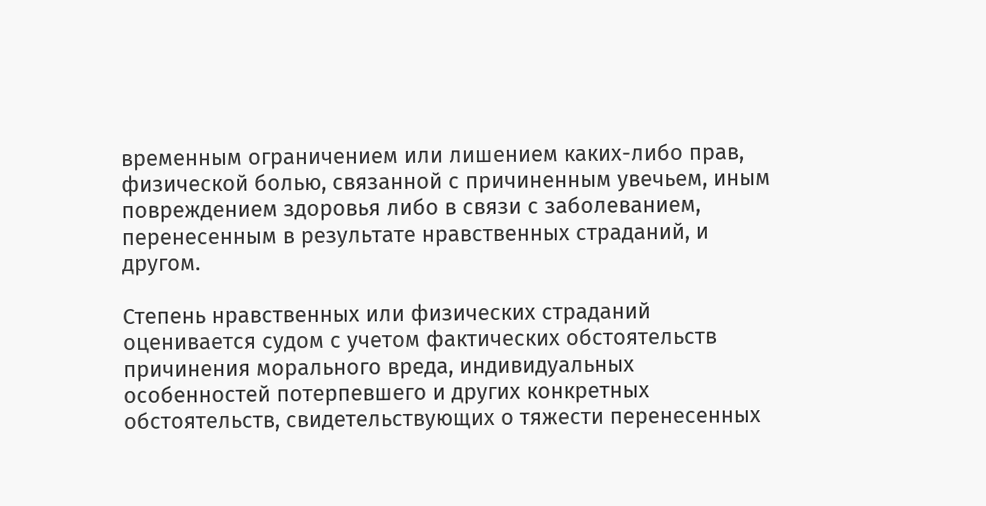временным ограничением или лишением каких-либо прав, физической болью, связанной с причиненным увечьем, иным повреждением здоровья либо в связи с заболеванием, перенесенным в результате нравственных страданий, и другом.

Степень нравственных или физических страданий оценивается судом с учетом фактических обстоятельств причинения морального вреда, индивидуальных особенностей потерпевшего и других конкретных обстоятельств, свидетельствующих о тяжести перенесенных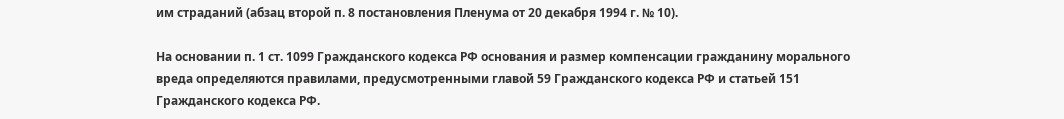им страданий (абзац второй п. 8 постановления Пленума от 20 декабря 1994 г. № 10).

На основании п. 1 ст. 1099 Гражданского кодекса РФ основания и размер компенсации гражданину морального вреда определяются правилами, предусмотренными главой 59 Гражданского кодекса РФ и статьей 151 Гражданского кодекса РФ.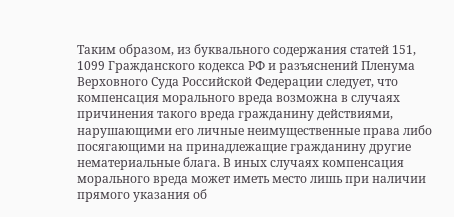Таким образом, из буквального содержания статей 151, 1099 Гражданского кодекса РФ и разъяснений Пленума Верховного Суда Российской Федерации следует, что компенсация морального вреда возможна в случаях причинения такого вреда гражданину действиями, нарушающими его личные неимущественные права либо посягающими на принадлежащие гражданину другие нематериальные блага. В иных случаях компенсация морального вреда может иметь место лишь при наличии прямого указания об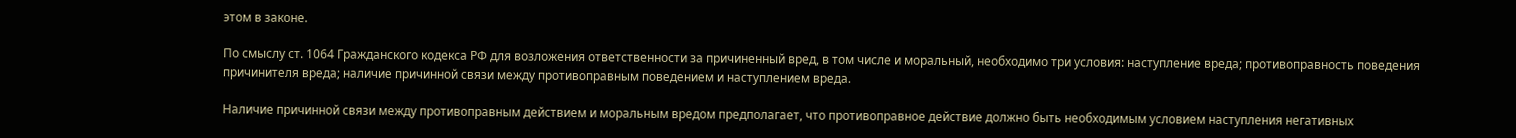этом в законе.

По смыслу ст. 1064 Гражданского кодекса РФ для возложения ответственности за причиненный вред, в том числе и моральный, необходимо три условия: наступление вреда; противоправность поведения причинителя вреда; наличие причинной связи между противоправным поведением и наступлением вреда.

Наличие причинной связи между противоправным действием и моральным вредом предполагает, что противоправное действие должно быть необходимым условием наступления негативных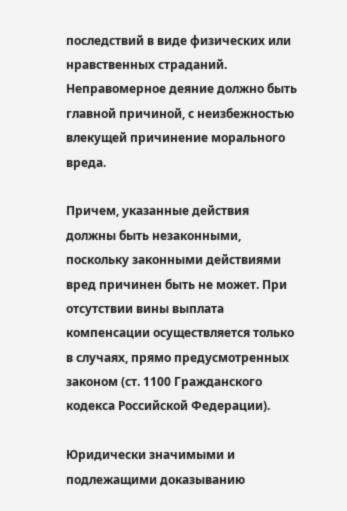последствий в виде физических или нравственных страданий. Неправомерное деяние должно быть главной причиной, с неизбежностью влекущей причинение морального вреда.

Причем, указанные действия должны быть незаконными, поскольку законными действиями вред причинен быть не может. При отсутствии вины выплата компенсации осуществляется только в случаях, прямо предусмотренных законом (ст. 1100 Гражданского кодекса Российской Федерации).

Юридически значимыми и подлежащими доказыванию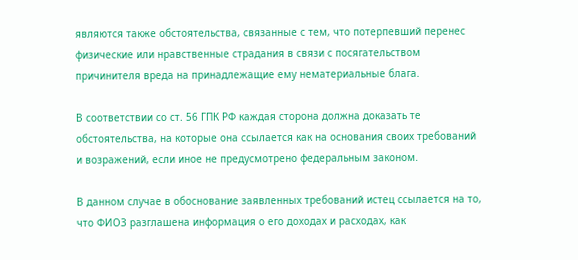являются также обстоятельства, связанные с тем, что потерпевший перенес физические или нравственные страдания в связи с посягательством причинителя вреда на принадлежащие ему нематериальные блага.

В соответствии со ст. 56 ГПК РФ каждая сторона должна доказать те обстоятельства, на которые она ссылается как на основания своих требований и возражений, если иное не предусмотрено федеральным законом.

В данном случае в обоснование заявленных требований истец ссылается на то, что ФИО3 разглашена информация о его доходах и расходах, как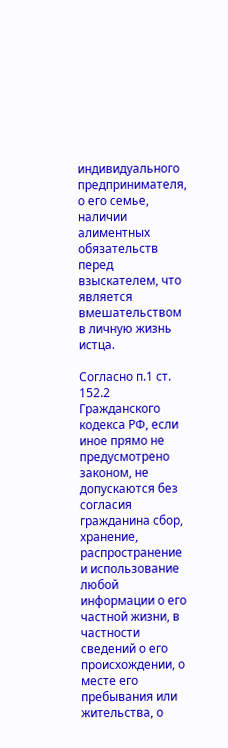индивидуального предпринимателя, о его семье, наличии алиментных обязательств перед взыскателем, что является вмешательством в личную жизнь истца.

Согласно п.1 ст. 152.2 Гражданского кодекса РФ, если иное прямо не предусмотрено законом, не допускаются без согласия гражданина сбор, хранение, распространение и использование любой информации о его частной жизни, в частности сведений о его происхождении, о месте его пребывания или жительства, о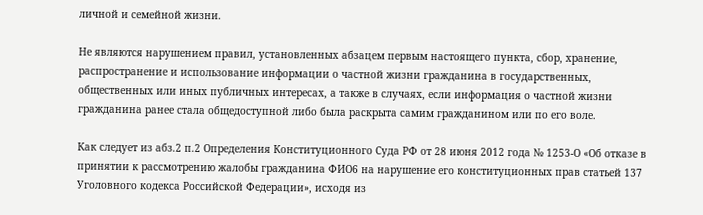личной и семейной жизни.

Не являются нарушением правил, установленных абзацем первым настоящего пункта, сбор, хранение, распространение и использование информации о частной жизни гражданина в государственных, общественных или иных публичных интересах, а также в случаях, если информация о частной жизни гражданина ранее стала общедоступной либо была раскрыта самим гражданином или по его воле.

Как следует из абз.2 п.2 Определения Конституционного Суда РФ от 28 июня 2012 года № 1253-О «Об отказе в принятии к рассмотрению жалобы гражданина ФИО6 на нарушение его конституционных прав статьей 137 Уголовного кодекса Российской Федерации», исходя из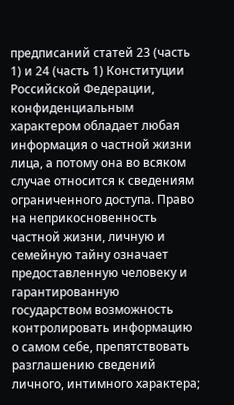предписаний статей 23 (часть 1) и 24 (часть 1) Конституции Российской Федерации, конфиденциальным характером обладает любая информация о частной жизни лица, а потому она во всяком случае относится к сведениям ограниченного доступа. Право на неприкосновенность частной жизни, личную и семейную тайну означает предоставленную человеку и гарантированную государством возможность контролировать информацию о самом себе, препятствовать разглашению сведений личного, интимного характера;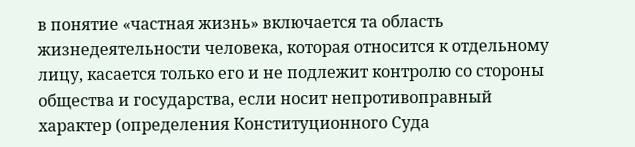в понятие «частная жизнь» включается та область жизнедеятельности человека, которая относится к отдельному лицу, касается только его и не подлежит контролю со стороны общества и государства, если носит непротивоправный характер (определения Конституционного Суда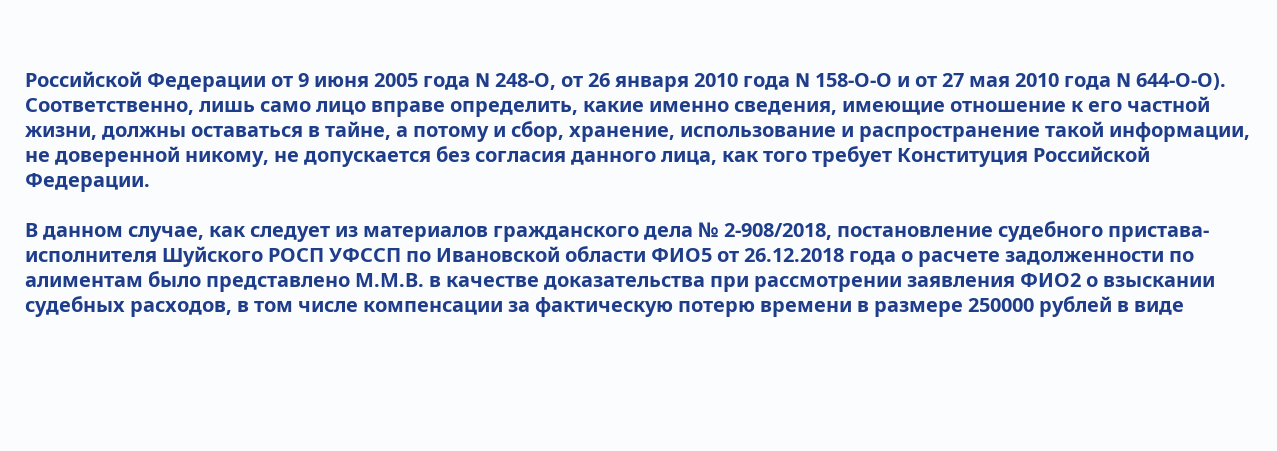Российской Федерации от 9 июня 2005 года N 248-О, от 26 января 2010 года N 158-О-О и от 27 мая 2010 года N 644-О-О). Соответственно, лишь само лицо вправе определить, какие именно сведения, имеющие отношение к его частной жизни, должны оставаться в тайне, а потому и сбор, хранение, использование и распространение такой информации, не доверенной никому, не допускается без согласия данного лица, как того требует Конституция Российской Федерации.

В данном случае, как следует из материалов гражданского дела № 2-908/2018, постановление судебного пристава-исполнителя Шуйского РОСП УФССП по Ивановской области ФИО5 от 26.12.2018 года о расчете задолженности по алиментам было представлено М.М.В. в качестве доказательства при рассмотрении заявления ФИО2 о взыскании судебных расходов, в том числе компенсации за фактическую потерю времени в размере 250000 рублей в виде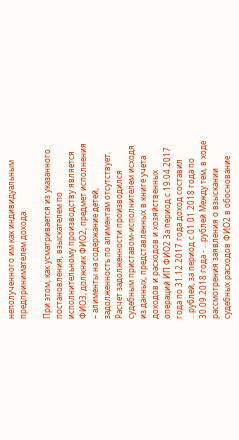неполученного им как индивидуальным предпринимателем дохода.

При этом, как усматривается из указанного постановления, взыскателем по исполнительному производству является ФИО3, должник ФИО2, предмет исполнения – алименты на содержание детей, задолженность по алиментам отсутствует. Расчет задолженности производился судебным приставом-исполнителем исходя из данных, представленных в книге учета доходов и расходов и хозяйственных операций ИП ФИО2 За период с 19.04.2017 года по 31.12.2017 года доход составил …рублей, за период с 01.01.2018 года по 30.09.2018 года - …рублей Между тем, в ходе рассмотрения заявления о взыскании судебных расходов ФИО2 в обоснование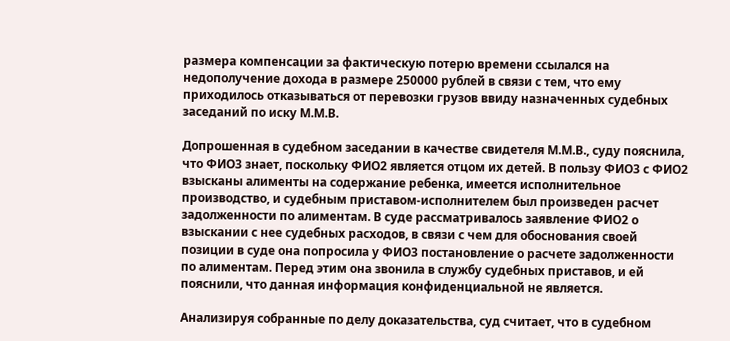размера компенсации за фактическую потерю времени ссылался на недополучение дохода в размере 250000 рублей в связи с тем, что ему приходилось отказываться от перевозки грузов ввиду назначенных судебных заседаний по иску М.М.В.

Допрошенная в судебном заседании в качестве свидетеля М.М.В., суду пояснила, что ФИО3 знает, поскольку ФИО2 является отцом их детей. В пользу ФИО3 с ФИО2 взысканы алименты на содержание ребенка, имеется исполнительное производство, и судебным приставом-исполнителем был произведен расчет задолженности по алиментам. В суде рассматривалось заявление ФИО2 о взыскании с нее судебных расходов, в связи с чем для обоснования своей позиции в суде она попросила у ФИО3 постановление о расчете задолженности по алиментам. Перед этим она звонила в службу судебных приставов, и ей пояснили, что данная информация конфиденциальной не является.

Анализируя собранные по делу доказательства, суд считает, что в судебном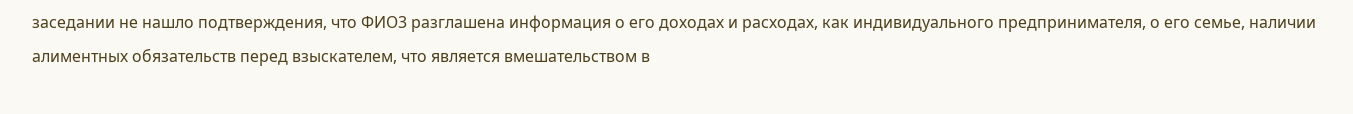заседании не нашло подтверждения, что ФИО3 разглашена информация о его доходах и расходах, как индивидуального предпринимателя, о его семье, наличии алиментных обязательств перед взыскателем, что является вмешательством в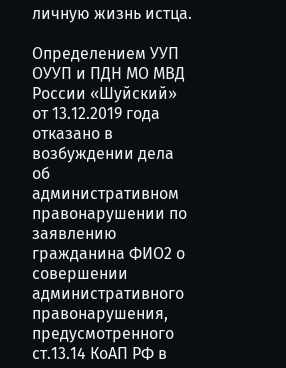личную жизнь истца.

Определением УУП ОУУП и ПДН МО МВД России «Шуйский» от 13.12.2019 года отказано в возбуждении дела об административном правонарушении по заявлению гражданина ФИО2 о совершении административного правонарушения, предусмотренного ст.13.14 КоАП РФ в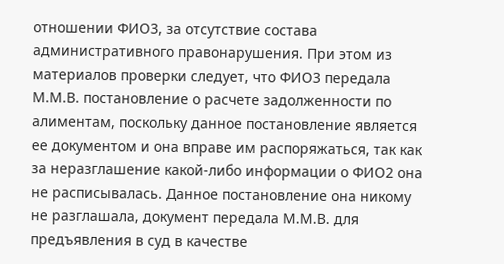отношении ФИО3, за отсутствие состава административного правонарушения. При этом из материалов проверки следует, что ФИО3 передала М.М.В. постановление о расчете задолженности по алиментам, поскольку данное постановление является ее документом и она вправе им распоряжаться, так как за неразглашение какой-либо информации о ФИО2 она не расписывалась. Данное постановление она никому не разглашала, документ передала М.М.В. для предъявления в суд в качестве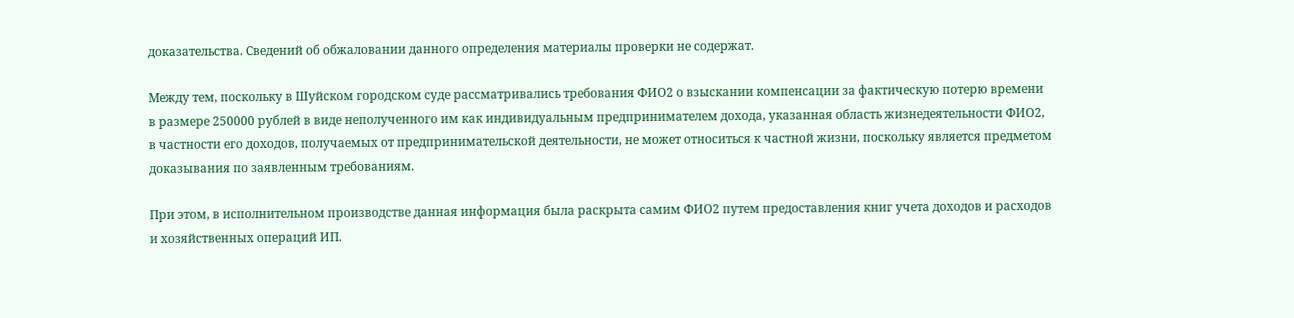доказательства. Сведений об обжаловании данного определения материалы проверки не содержат.

Между тем, поскольку в Шуйском городском суде рассматривались требования ФИО2 о взыскании компенсации за фактическую потерю времени в размере 250000 рублей в виде неполученного им как индивидуальным предпринимателем дохода, указанная область жизнедеятельности ФИО2, в частности его доходов, получаемых от предпринимательской деятельности, не может относиться к частной жизни, поскольку является предметом доказывания по заявленным требованиям.

При этом, в исполнительном производстве данная информация была раскрыта самим ФИО2 путем предоставления книг учета доходов и расходов и хозяйственных операций ИП.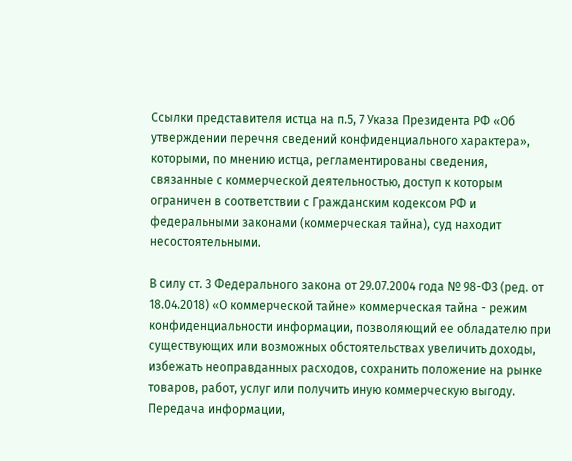Ссылки представителя истца на п.5, 7 Указа Президента РФ «Об утверждении перечня сведений конфиденциального характера», которыми, по мнению истца, регламентированы сведения, связанные с коммерческой деятельностью, доступ к которым ограничен в соответствии с Гражданским кодексом РФ и федеральными законами (коммерческая тайна), суд находит несостоятельными.

В силу ст. 3 Федерального закона от 29.07.2004 года № 98-ФЗ (ред. от 18.04.2018) «О коммерческой тайне» коммерческая тайна - режим конфиденциальности информации, позволяющий ее обладателю при существующих или возможных обстоятельствах увеличить доходы, избежать неоправданных расходов, сохранить положение на рынке товаров, работ, услуг или получить иную коммерческую выгоду. Передача информации,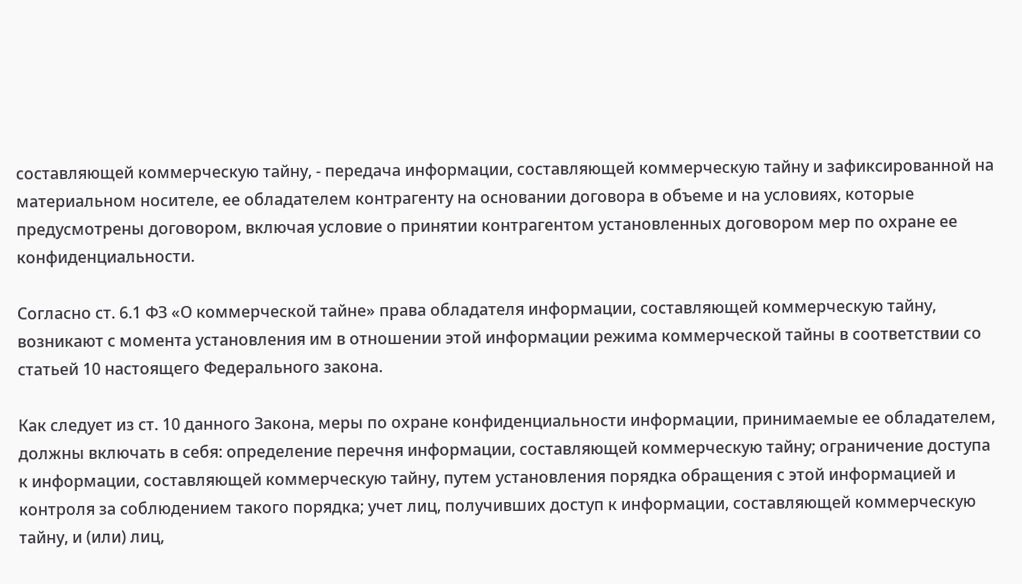составляющей коммерческую тайну, - передача информации, составляющей коммерческую тайну и зафиксированной на материальном носителе, ее обладателем контрагенту на основании договора в объеме и на условиях, которые предусмотрены договором, включая условие о принятии контрагентом установленных договором мер по охране ее конфиденциальности.

Согласно ст. 6.1 ФЗ «О коммерческой тайне» права обладателя информации, составляющей коммерческую тайну, возникают с момента установления им в отношении этой информации режима коммерческой тайны в соответствии со статьей 10 настоящего Федерального закона.

Как следует из ст. 10 данного Закона, меры по охране конфиденциальности информации, принимаемые ее обладателем, должны включать в себя: определение перечня информации, составляющей коммерческую тайну; ограничение доступа к информации, составляющей коммерческую тайну, путем установления порядка обращения с этой информацией и контроля за соблюдением такого порядка; учет лиц, получивших доступ к информации, составляющей коммерческую тайну, и (или) лиц,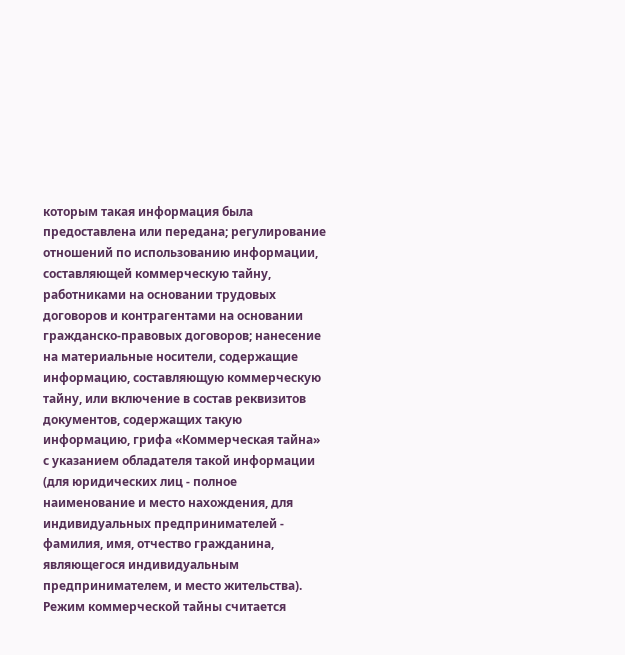которым такая информация была предоставлена или передана; регулирование отношений по использованию информации, составляющей коммерческую тайну, работниками на основании трудовых договоров и контрагентами на основании гражданско-правовых договоров; нанесение на материальные носители, содержащие информацию, составляющую коммерческую тайну, или включение в состав реквизитов документов, содержащих такую информацию, грифа «Коммерческая тайна» с указанием обладателя такой информации (для юридических лиц - полное наименование и место нахождения, для индивидуальных предпринимателей - фамилия, имя, отчество гражданина, являющегося индивидуальным предпринимателем, и место жительства). Режим коммерческой тайны считается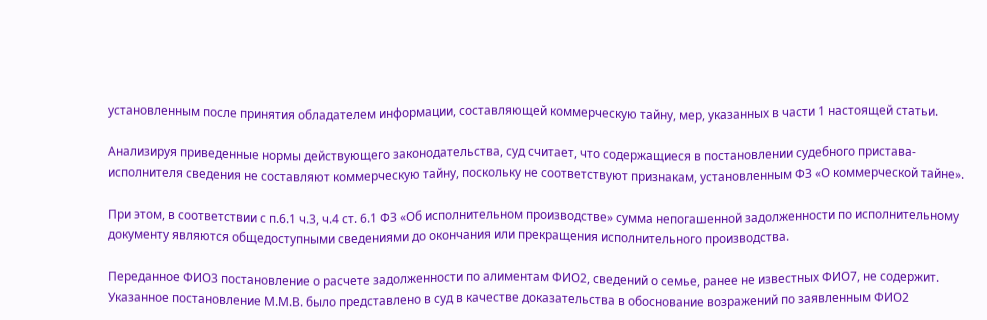установленным после принятия обладателем информации, составляющей коммерческую тайну, мер, указанных в части 1 настоящей статьи.

Анализируя приведенные нормы действующего законодательства, суд считает, что содержащиеся в постановлении судебного пристава-исполнителя сведения не составляют коммерческую тайну, поскольку не соответствуют признакам, установленным ФЗ «О коммерческой тайне».

При этом, в соответствии с п.6.1 ч.3, ч.4 ст. 6.1 ФЗ «Об исполнительном производстве» сумма непогашенной задолженности по исполнительному документу являются общедоступными сведениями до окончания или прекращения исполнительного производства.

Переданное ФИО3 постановление о расчете задолженности по алиментам ФИО2, сведений о семье, ранее не известных ФИО7, не содержит. Указанное постановление М.М.В. было представлено в суд в качестве доказательства в обоснование возражений по заявленным ФИО2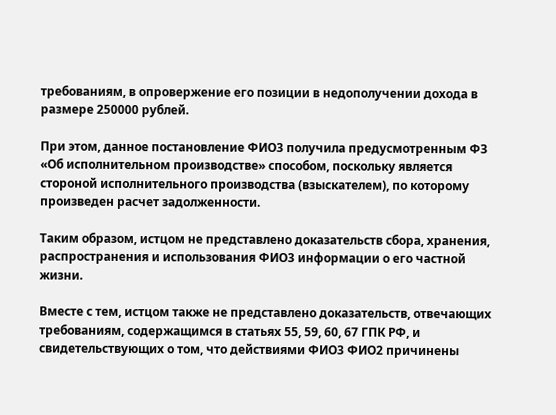требованиям, в опровержение его позиции в недополучении дохода в размере 250000 рублей.

При этом, данное постановление ФИО3 получила предусмотренным ФЗ «Об исполнительном производстве» способом, поскольку является стороной исполнительного производства (взыскателем), по которому произведен расчет задолженности.

Таким образом, истцом не представлено доказательств сбора, хранения, распространения и использования ФИО3 информации о его частной жизни.

Вместе с тем, истцом также не представлено доказательств, отвечающих требованиям, содержащимся в статьях 55, 59, 60, 67 ГПК РФ, и свидетельствующих о том, что действиями ФИО3 ФИО2 причинены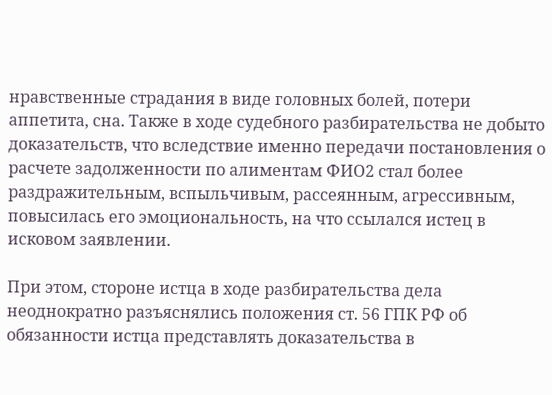нравственные страдания в виде головных болей, потери аппетита, сна. Также в ходе судебного разбирательства не добыто доказательств, что вследствие именно передачи постановления о расчете задолженности по алиментам ФИО2 стал более раздражительным, вспыльчивым, рассеянным, агрессивным, повысилась его эмоциональность, на что ссылался истец в исковом заявлении.

При этом, стороне истца в ходе разбирательства дела неоднократно разъяснялись положения ст. 56 ГПК РФ об обязанности истца представлять доказательства в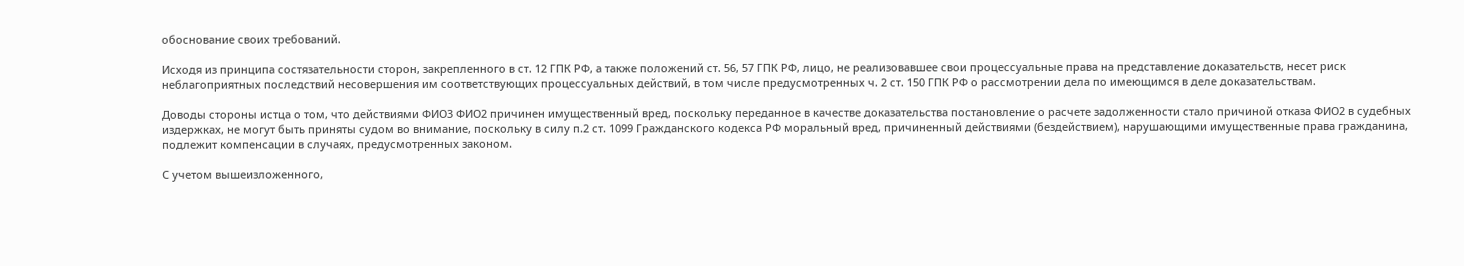обоснование своих требований.

Исходя из принципа состязательности сторон, закрепленного в ст. 12 ГПК РФ, а также положений ст. 56, 57 ГПК РФ, лицо, не реализовавшее свои процессуальные права на представление доказательств, несет риск неблагоприятных последствий несовершения им соответствующих процессуальных действий, в том числе предусмотренных ч. 2 ст. 150 ГПК РФ о рассмотрении дела по имеющимся в деле доказательствам.

Доводы стороны истца о том, что действиями ФИО3 ФИО2 причинен имущественный вред, поскольку переданное в качестве доказательства постановление о расчете задолженности стало причиной отказа ФИО2 в судебных издержках, не могут быть приняты судом во внимание, поскольку в силу п.2 ст. 1099 Гражданского кодекса РФ моральный вред, причиненный действиями (бездействием), нарушающими имущественные права гражданина, подлежит компенсации в случаях, предусмотренных законом.

С учетом вышеизложенного,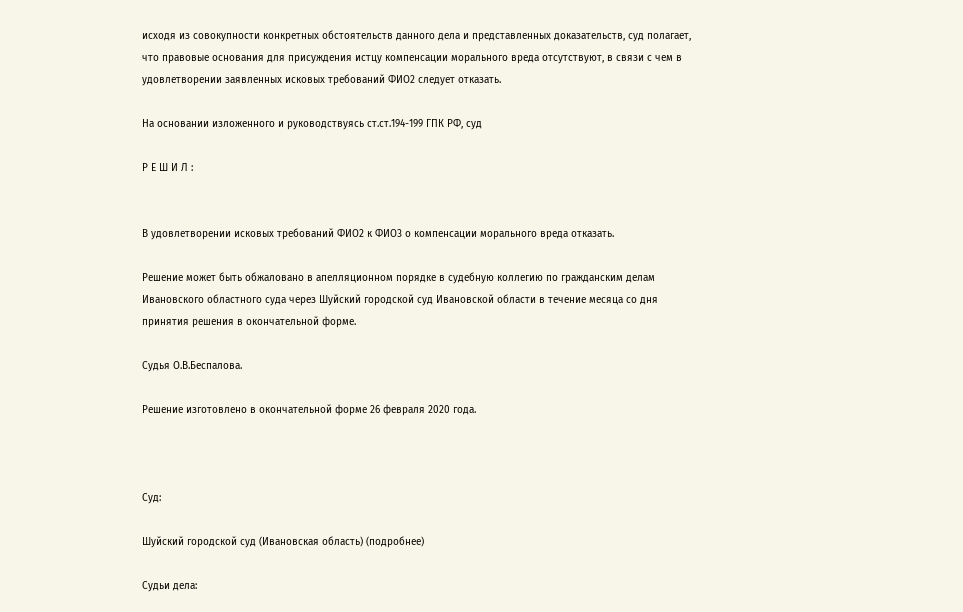исходя из совокупности конкретных обстоятельств данного дела и представленных доказательств, суд полагает, что правовые основания для присуждения истцу компенсации морального вреда отсутствуют, в связи с чем в удовлетворении заявленных исковых требований ФИО2 следует отказать.

На основании изложенного и руководствуясь ст.ст.194-199 ГПК РФ, суд

Р Е Ш И Л :


В удовлетворении исковых требований ФИО2 к ФИО3 о компенсации морального вреда отказать.

Решение может быть обжаловано в апелляционном порядке в судебную коллегию по гражданским делам Ивановского областного суда через Шуйский городской суд Ивановской области в течение месяца со дня принятия решения в окончательной форме.

Судья О.В.Беспалова.

Решение изготовлено в окончательной форме 26 февраля 2020 года.



Суд:

Шуйский городской суд (Ивановская область) (подробнее)

Судьи дела: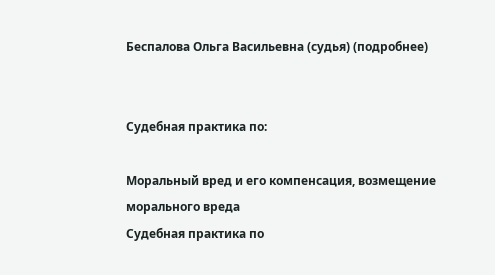Беспалова Ольга Васильевна (судья) (подробнее)


Судебная практика по:

Моральный вред и его компенсация, возмещение морального вреда
Судебная практика по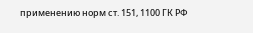применению норм ст. 151, 1100 ГК РФ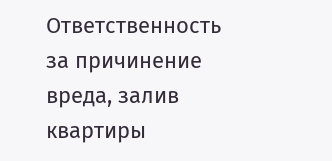Ответственность за причинение вреда, залив квартиры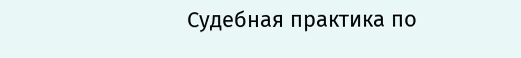Судебная практика по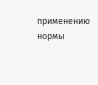применению нормы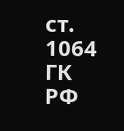ст. 1064 ГК РФ